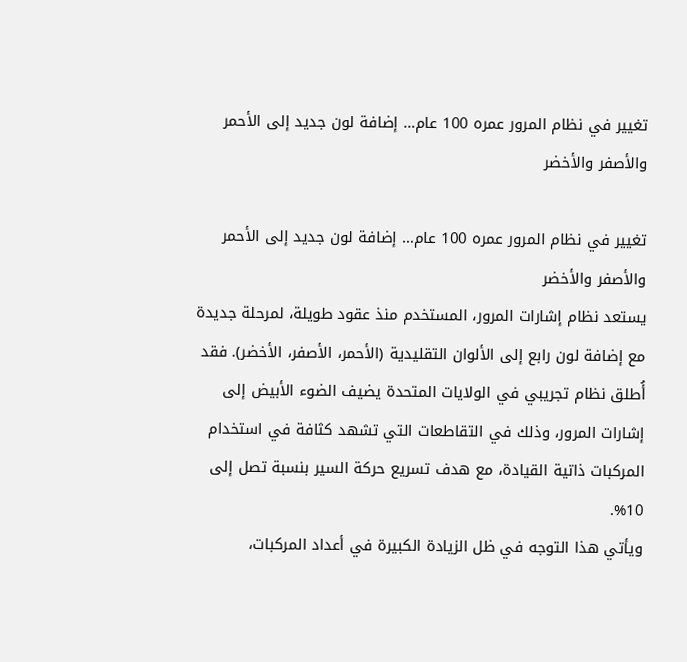تغيير في نظام المرور عمره 100 عام… إضافة لون جديد إلى الأحمر والأصفر والأخضر

تغيير في نظام المرور عمره 100 عام… إضافة لون جديد إلى الأحمر والأصفر والأخضر
يستعد نظام إشارات المرور، المستخدم منذ عقود طويلة، لمرحلة جديدة مع إضافة لون رابع إلى الألوان التقليدية (الأحمر، الأصفر، الأخضر). فقد أُطلق نظام تجريبي في الولايات المتحدة يضيف الضوء الأبيض إلى إشارات المرور، وذلك في التقاطعات التي تشهد كثافة في استخدام المركبات ذاتية القيادة، مع هدف تسريع حركة السير بنسبة تصل إلى 10%.
ويأتي هذا التوجه في ظل الزيادة الكبيرة في أعداد المركبات،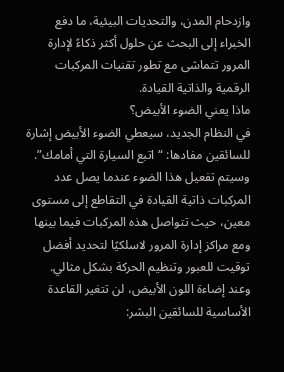وازدحام المدن، والتحديات البيئية، ما دفع الخبراء إلى البحث عن حلول أكثر ذكاءً لإدارة المرور تتماشى مع تطور تقنيات المركبات الرقمية والذاتية القيادة.
ماذا يعني الضوء الأبيض؟
في النظام الجديد، سيعطي الضوء الأبيض إشارة للسائقين مفادها: “اتبع السيارة التي أمامك”.
وسيتم تفعيل هذا الضوء عندما يصل عدد المركبات ذاتية القيادة في التقاطع إلى مستوى معين، حيث تتواصل هذه المركبات فيما بينها ومع مراكز إدارة المرور لاسلكيًا لتحديد أفضل توقيت للعبور وتنظيم الحركة بشكل مثالي.
وعند إضاءة اللون الأبيض، لن تتغير القاعدة الأساسية للسائقين البشر: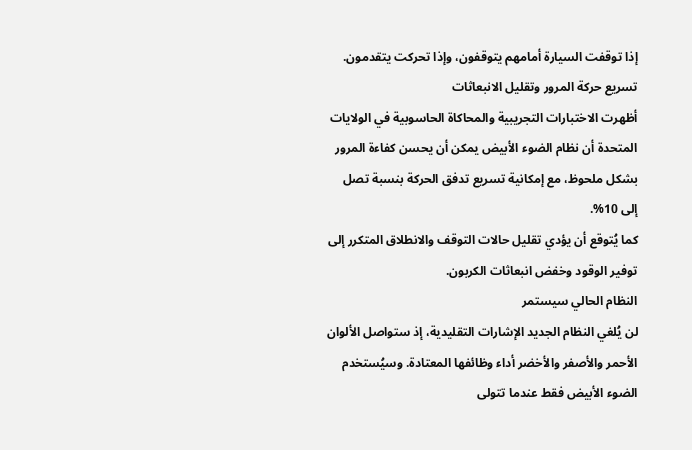إذا توقفت السيارة أمامهم يتوقفون، وإذا تحركت يتقدمون.
تسريع حركة المرور وتقليل الانبعاثات
أظهرت الاختبارات التجريبية والمحاكاة الحاسوبية في الولايات المتحدة أن نظام الضوء الأبيض يمكن أن يحسن كفاءة المرور بشكل ملحوظ، مع إمكانية تسريع تدفق الحركة بنسبة تصل إلى 10%.
كما يُتوقع أن يؤدي تقليل حالات التوقف والانطلاق المتكرر إلى توفير الوقود وخفض انبعاثات الكربون.
النظام الحالي سيستمر
لن يُلغي النظام الجديد الإشارات التقليدية، إذ ستواصل الألوان الأحمر والأصفر والأخضر أداء وظائفها المعتادة. وسيُستخدم الضوء الأبيض فقط عندما تتولى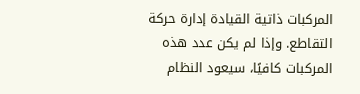المركبات ذاتية القيادة إدارة حركة التقاطع. وإذا لم يكن عدد هذه المركبات كافيًا، سيعود النظام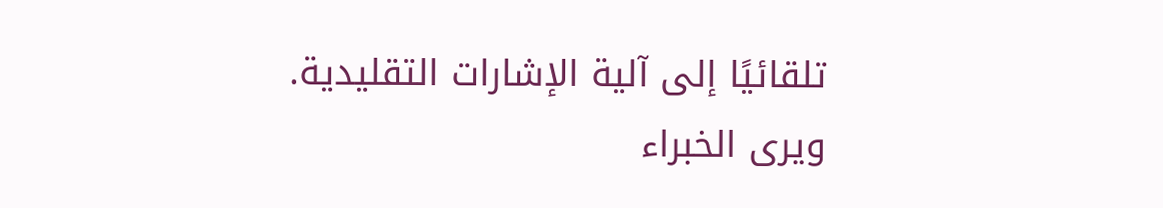تلقائيًا إلى آلية الإشارات التقليدية.
ويرى الخبراء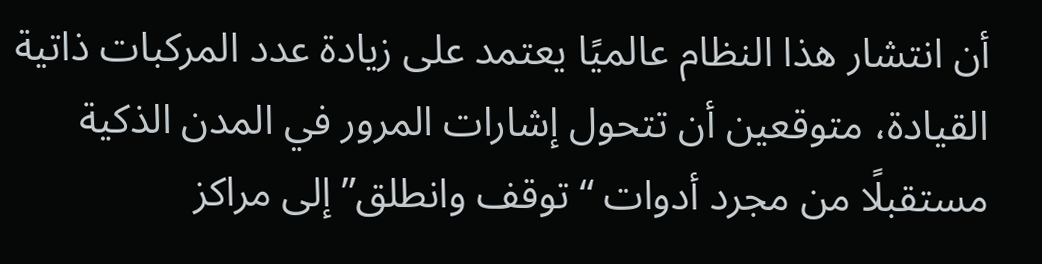أن انتشار هذا النظام عالميًا يعتمد على زيادة عدد المركبات ذاتية القيادة، متوقعين أن تتحول إشارات المرور في المدن الذكية مستقبلًا من مجرد أدوات “توقف وانطلق” إلى مراكز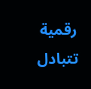رقمية تتبادل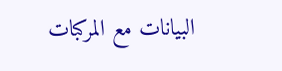البيانات مع المركبات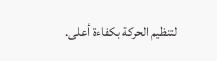لتنظيم الحركة بكفاءة أعلى.